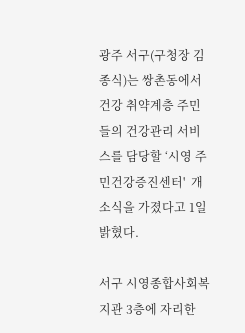광주 서구(구청장 김종식)는 쌍촌동에서 건강 취약계층 주민들의 건강관리 서비스를 담당할 ‘시영 주민건강증진센터'  개소식을 가졌다고 1일 밝혔다.

서구 시영종합사회복지관 3층에 자리한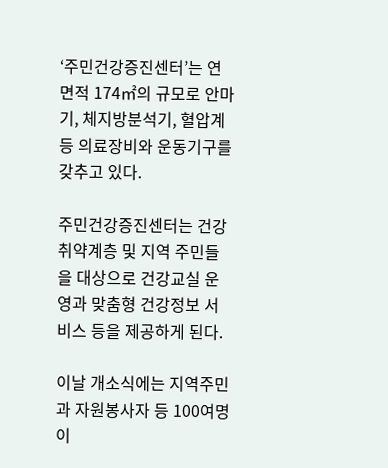‘주민건강증진센터’는 연면적 174㎡의 규모로 안마기, 체지방분석기, 혈압계 등 의료장비와 운동기구를 갖추고 있다.

주민건강증진센터는 건강취약계층 및 지역 주민들을 대상으로 건강교실 운영과 맞춤형 건강정보 서비스 등을 제공하게 된다.

이날 개소식에는 지역주민과 자원봉사자 등 100여명이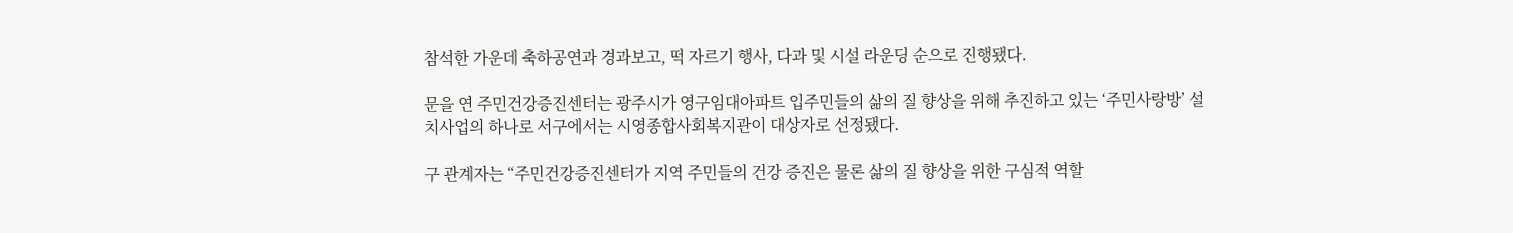참석한 가운데 축하공연과 경과보고, 떡 자르기 행사, 다과 및 시설 라운딩 순으로 진행됐다.

문을 연 주민건강증진센터는 광주시가 영구임대아파트 입주민들의 삶의 질 향상을 위해 추진하고 있는 ‘주민사랑방’ 설치사업의 하나로 서구에서는 시영종합사회복지관이 대상자로 선정됐다.

구 관계자는 “주민건강증진센터가 지역 주민들의 건강 증진은 물론 삶의 질 향상을 위한 구심적 역할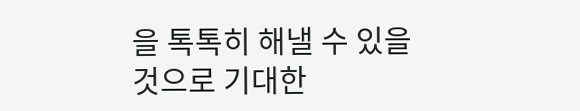을 톡톡히 해낼 수 있을 것으로 기대한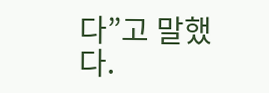다”고 말했다.